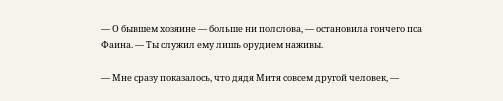— О бывшем хозяине — больше ни полслова, — остановила гончего пса Фаина. — Ты служил ему лишь орудием наживы.

— Мне сразу показалось, что дядя Митя совсем другой человек, —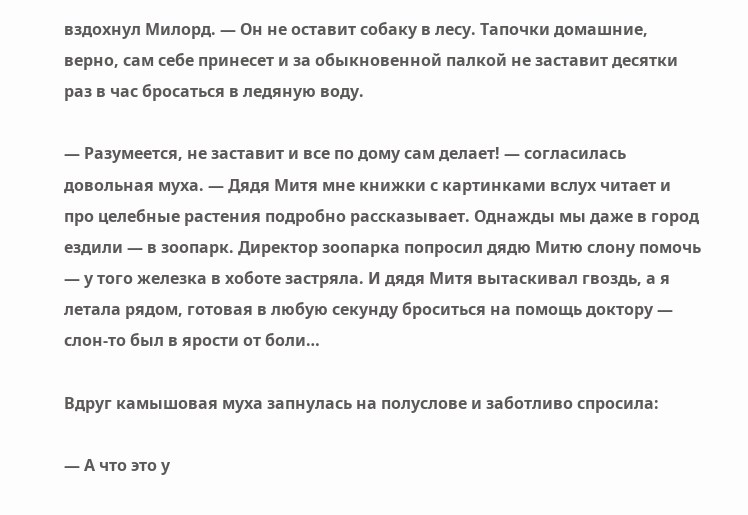вздохнул Милорд. — Он не оставит собаку в лесу. Тапочки домашние, верно, сам себе принесет и за обыкновенной палкой не заставит десятки раз в час бросаться в ледяную воду.

— Разумеется, не заставит и все по дому сам делает! — согласилась довольная муха. — Дядя Митя мне книжки с картинками вслух читает и про целебные растения подробно рассказывает. Однажды мы даже в город ездили — в зоопарк. Директор зоопарка попросил дядю Митю слону помочь — у того железка в хоботе застряла. И дядя Митя вытаскивал гвоздь, а я летала рядом, готовая в любую секунду броситься на помощь доктору — слон-то был в ярости от боли…

Вдруг камышовая муха запнулась на полуслове и заботливо спросила:

— А что это у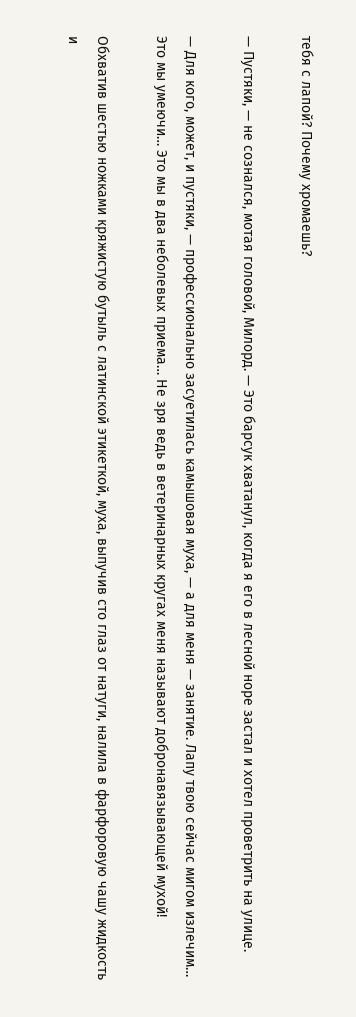тебя с лапой? Почему хромаешь?

— Пустяки, — не сознался, мотая головой, Милорд. — Это барсук хватанул, когда я его в лесной норе застал и хотел проветрить на улице.

— Для кого, может, и пустяки, — профессионально засуетилась камышовая муха, — а для меня — занятие. Лапу твою сейчас мигом излечим… Это мы умеючи… Это мы в два неболевых приема… Не зря ведь в ветеринарных кругах меня называют добронавязывающей мухой!

Обхватив шестью ножками кряжистую бутыль с латинской этикеткой, муха, выпучив сто глаз от натуги, налила в фарфоровую чашу жидкость и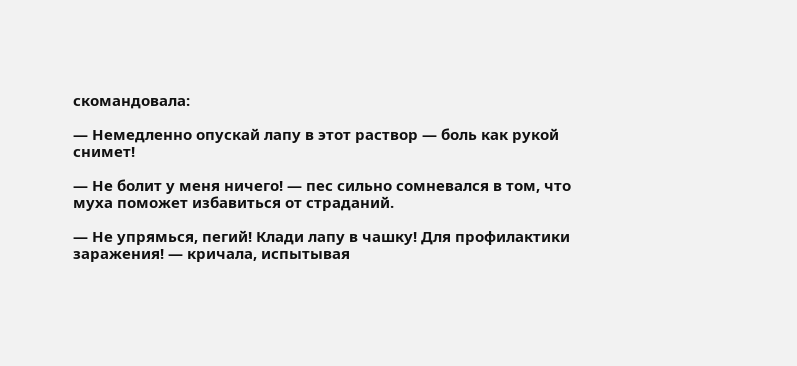скомандовала:

— Немедленно опускай лапу в этот раствор — боль как рукой снимет!

— Не болит у меня ничего! — пес сильно сомневался в том, что муха поможет избавиться от страданий.

— Не упрямься, пегий! Клади лапу в чашку! Для профилактики заражения! — кричала, испытывая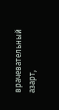врачевательный азарт,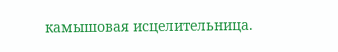камышовая исцелительница.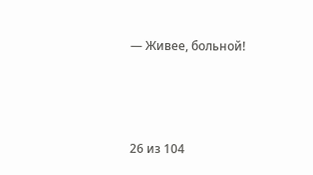— Живее, больной!



26 из 104